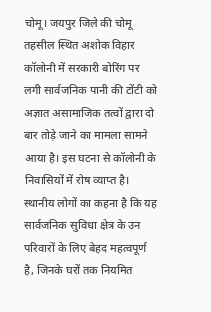चोमू। जयपुर जिले की चोमू तहसील स्थित अशोक विहार कॉलोनी में सरकारी बोरिंग पर लगी सार्वजनिक पानी की टोंटी को अज्ञात असामाजिक तत्वों द्वारा दो बार तोड़े जाने का मामला सामने आया है। इस घटना से कॉलोनी के निवासियों में रोष व्याप्त है। स्थानीय लोगों का कहना है कि यह सार्वजनिक सुविधा क्षेत्र के उन परिवारों के लिए बेहद महत्वपूर्ण है, जिनके घरों तक नियमित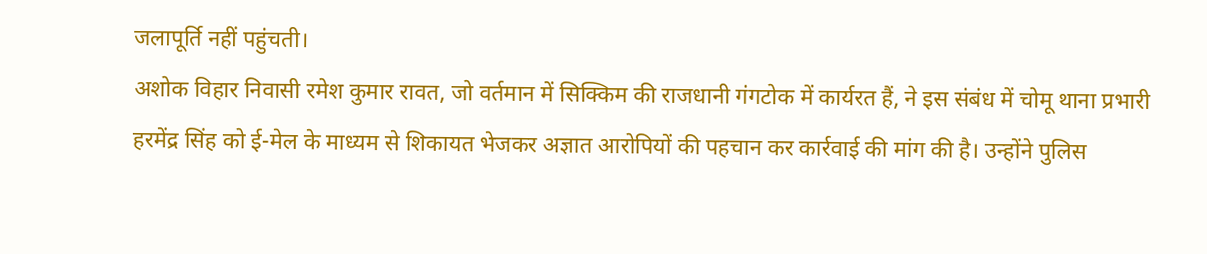जलापूर्ति नहीं पहुंचती।
अशोक विहार निवासी रमेश कुमार रावत, जो वर्तमान में सिक्किम की राजधानी गंगटोक में कार्यरत हैं, ने इस संबंध में चोमू थाना प्रभारी हरमेंद्र सिंह को ई-मेल के माध्यम से शिकायत भेजकर अज्ञात आरोपियों की पहचान कर कार्रवाई की मांग की है। उन्होंने पुलिस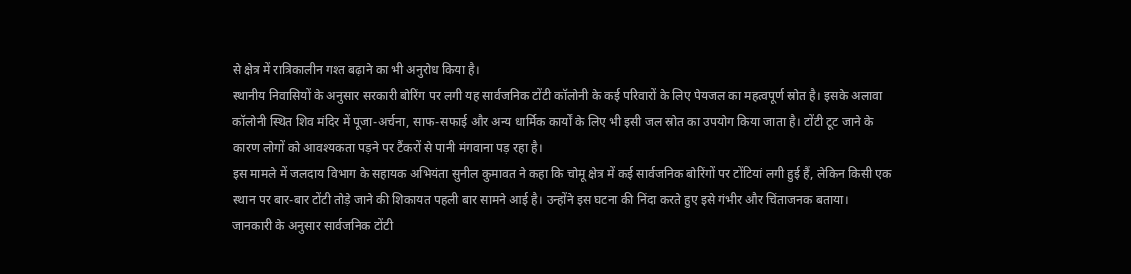से क्षेत्र में रात्रिकालीन गश्त बढ़ाने का भी अनुरोध किया है।
स्थानीय निवासियों के अनुसार सरकारी बोरिंग पर लगी यह सार्वजनिक टोंटी कॉलोनी के कई परिवारों के लिए पेयजल का महत्वपूर्ण स्रोत है। इसके अलावा कॉलोनी स्थित शिव मंदिर में पूजा-अर्चना, साफ-सफाई और अन्य धार्मिक कार्यों के लिए भी इसी जल स्रोत का उपयोग किया जाता है। टोंटी टूट जाने के कारण लोगों को आवश्यकता पड़ने पर टैंकरों से पानी मंगवाना पड़ रहा है।
इस मामले में जलदाय विभाग के सहायक अभियंता सुनील कुमावत ने कहा कि चोमू क्षेत्र में कई सार्वजनिक बोरिंगों पर टोंटियां लगी हुई हैं, लेकिन किसी एक स्थान पर बार-बार टोंटी तोड़े जाने की शिकायत पहली बार सामने आई है। उन्होंने इस घटना की निंदा करते हुए इसे गंभीर और चिंताजनक बताया।
जानकारी के अनुसार सार्वजनिक टोंटी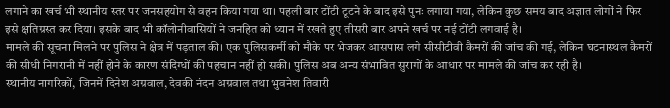लगाने का खर्च भी स्थानीय स्तर पर जनसहयोग से वहन किया गया था। पहली बार टोंटी टूटने के बाद इसे पुनः लगाया गया, लेकिन कुछ समय बाद अज्ञात लोगों ने फिर इसे क्षतिग्रस्त कर दिया। इसके बाद भी कॉलोनीवासियों ने जनहित को ध्यान में रखते हुए तीसरी बार अपने खर्च पर नई टोंटी लगवाई है।
मामले की सूचना मिलने पर पुलिस ने क्षेत्र में पड़ताल की। एक पुलिसकर्मी को मौके पर भेजकर आसपास लगे सीसीटीवी कैमरों की जांच की गई, लेकिन घटनास्थल कैमरों की सीधी निगरानी में नहीं होने के कारण संदिग्धों की पहचान नहीं हो सकी। पुलिस अब अन्य संभावित सुरागों के आधार पर मामले की जांच कर रही है।
स्थानीय नागरिकों, जिनमें दिनेश अग्रवाल, देवकी नंदन अग्रवाल तथा भुवनेश तिवारी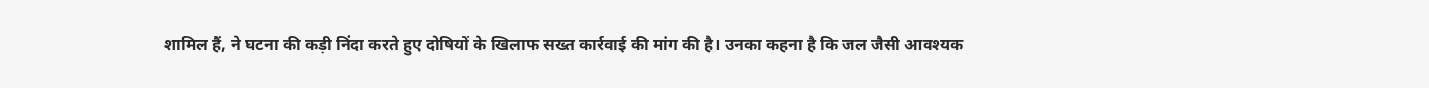शामिल हैं, ने घटना की कड़ी निंदा करते हुए दोषियों के खिलाफ सख्त कार्रवाई की मांग की है। उनका कहना है कि जल जैसी आवश्यक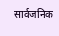सार्वजनिक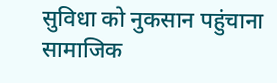सुविधा को नुकसान पहुंचाना सामाजिक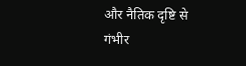और नैतिक दृष्टि से गंभीर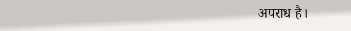अपराध है।